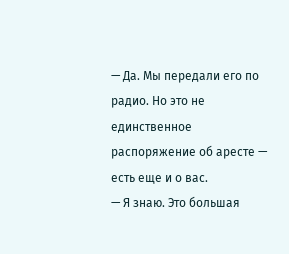— Да. Мы передали его по радио. Но это не единственное распоряжение об аресте — есть еще и о вас.
— Я знаю. Это большая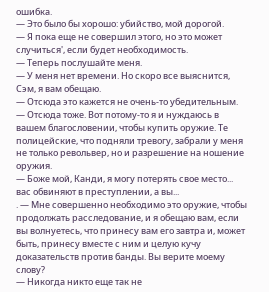ошибка.
— Это было бы хорошо: убийство, мой дорогой.
— Я пока еще не совершил этого, но это может случиться', если будет необходимость.
— Теперь послушайте меня.
— У меня нет времени. Но скоро все выяснится, Сэм, я вам обещаю.
— Отсюда это кажется не очень-то убедительным.
— Отсюда тоже. Вот потому-то я и нуждаюсь в вашем благословении, чтобы купить оружие. Те полицейские, что подняли тревогу, забрали у меня не только револьвер, но и разрешение на ношение оружия.
— Боже мой, Канди, я могу потерять свое место... вас обвиняют в преступлении, а вы...
. — Мне совершенно необходимо это оружие, чтобы продолжать расследование, и я обещаю вам, если вы волнуетесь, что принесу вам его завтра и, может быть, принесу вместе с ним и целую кучу доказательств против банды. Вы верите моему слову?
— Никогда никто еще так не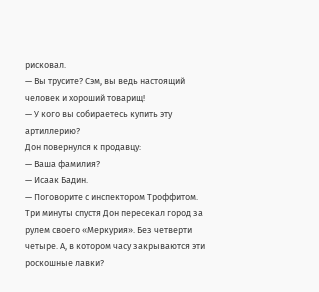рисковал.
— Вы трусите? Сэм, вы ведь настоящий человек и хороший товарищ!
— У кого вы собираетесь купить эту артиллерию?
Дон повернулся к продавцу:
— Ваша фамилия?
— Исаак Бадин.
— Поговорите с инспектором Троффитом.
Три минуты спустя Дон пересекал город за рулем своего «Меркурия». Без четверти четыре. А, в котором часу закрываются эти роскошные лавки?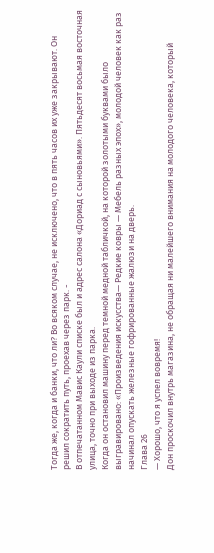Тогда же, когда и банки, что ли? Во всяком случае, не исключено, что в пять часов их уже закрывают. Он решил сократить путь, проехав через парк. -
В отпечатанном Мавис Каули списке был и адрес салона «Дориад с сыновьями». Пятьдесят восьмая восточная улица, точно при выходе из парка.
Когда он остановил машину перед темной медной табличкой, на которой золотыми буквами было выгравировано: «Произведения искусства— Редкие ковры — Мебель разных эпох», молодой человек как раз начинал опускать железные гофрированные жалюзи на дверь.
Глава 26
— Хорошо, что я успел вовремя!
Дон проскочил внутрь магазина, не обращая ни малейшего внимания на молодого человека, который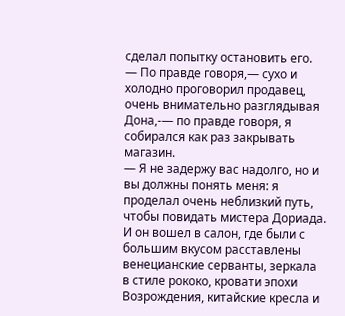сделал попытку остановить его.
— По правде говоря,— сухо и холодно проговорил продавец, очень внимательно разглядывая Дона,-— по правде говоря, я собирался как раз закрывать магазин.
— Я не задержу вас надолго, но и вы должны понять меня: я проделал очень неблизкий путь, чтобы повидать мистера Дориада.
И он вошел в салон, где были с большим вкусом расставлены венецианские серванты, зеркала в стиле рококо, кровати эпохи Возрождения, китайские кресла и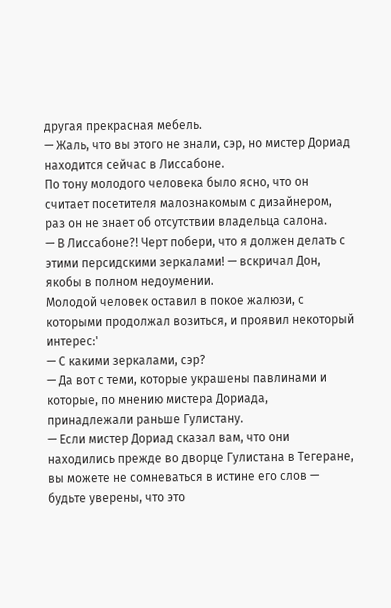другая прекрасная мебель.
— Жаль, что вы этого не знали, сэр, но мистер Дориад находится сейчас в Лиссабоне.
По тону молодого человека было ясно, что он считает посетителя малознакомым с дизайнером, раз он не знает об отсутствии владельца салона.
— В Лиссабоне?! Черт побери, что я должен делать с этими персидскими зеркалами! — вскричал Дон, якобы в полном недоумении.
Молодой человек оставил в покое жалюзи, с которыми продолжал возиться, и проявил некоторый интерес:'
— С какими зеркалами, сэр?
— Да вот с теми, которые украшены павлинами и которые, по мнению мистера Дориада, принадлежали раньше Гулистану.
— Если мистер Дориад сказал вам, что они находились прежде во дворце Гулистана в Тегеране, вы можете не сомневаться в истине его слов — будьте уверены, что это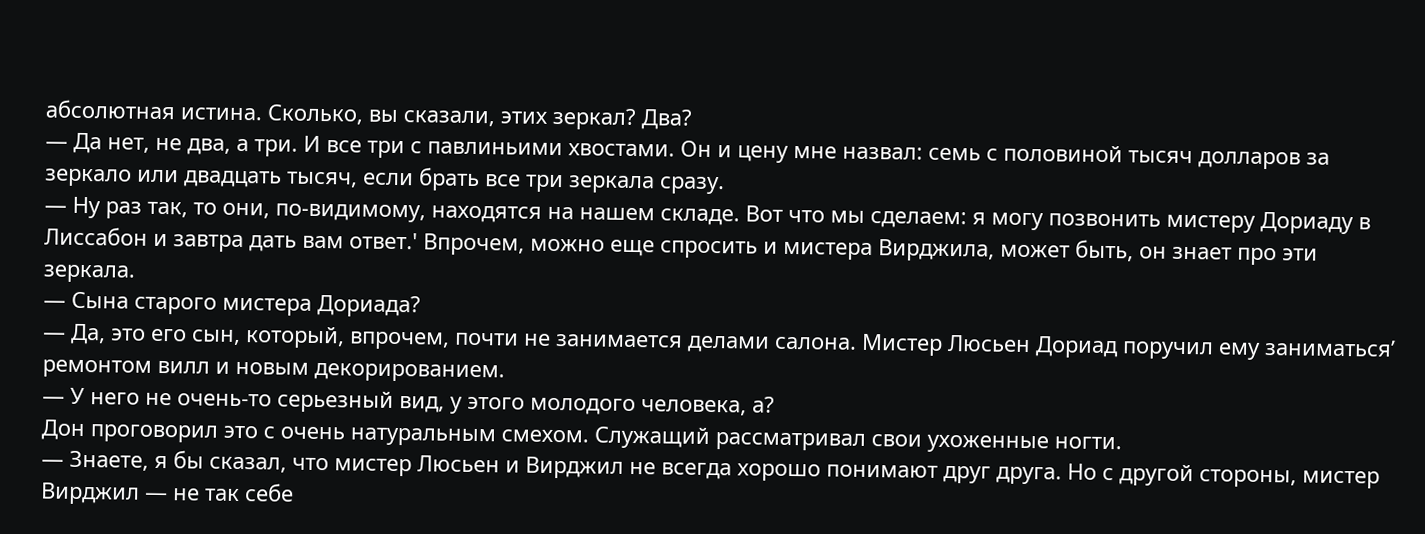абсолютная истина. Сколько, вы сказали, этих зеркал? Два?
— Да нет, не два, а три. И все три с павлиньими хвостами. Он и цену мне назвал: семь с половиной тысяч долларов за зеркало или двадцать тысяч, если брать все три зеркала сразу.
— Ну раз так, то они, по-видимому, находятся на нашем складе. Вот что мы сделаем: я могу позвонить мистеру Дориаду в Лиссабон и завтра дать вам ответ.' Впрочем, можно еще спросить и мистера Вирджила, может быть, он знает про эти зеркала.
— Сына старого мистера Дориада?
— Да, это его сын, который, впрочем, почти не занимается делами салона. Мистер Люсьен Дориад поручил ему заниматься’ ремонтом вилл и новым декорированием.
— У него не очень-то серьезный вид, у этого молодого человека, а?
Дон проговорил это с очень натуральным смехом. Служащий рассматривал свои ухоженные ногти.
— Знаете, я бы сказал, что мистер Люсьен и Вирджил не всегда хорошо понимают друг друга. Но с другой стороны, мистер Вирджил — не так себе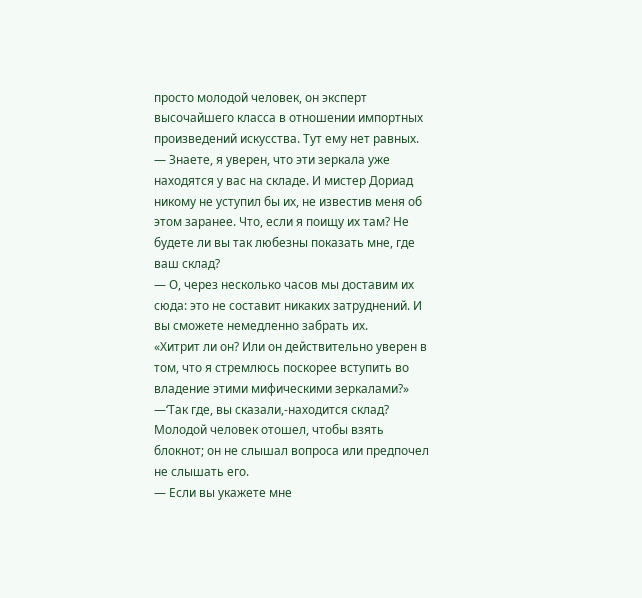просто молодой человек, он эксперт высочайшего класса в отношении импортных произведений искусства. Тут ему нет равных.
— Знаете, я уверен, что эти зеркала уже находятся у вас на складе. И мистер Дориад никому не уступил бы их, не известив меня об этом заранее. Что, если я поищу их там? Не будете ли вы так любезны показать мне, где ваш склад?
— О, через несколько часов мы доставим их сюда: это не составит никаких затруднений. И вы сможете немедленно забрать их.
«Хитрит ли он? Или он действительно уверен в том, что я стремлюсь поскорее вступить во владение этими мифическими зеркалами?»
—‘Так где, вы сказали,-находится склад?
Молодой человек отошел, чтобы взять блокнот; он не слышал вопроса или предпочел не слышать его.
— Если вы укажете мне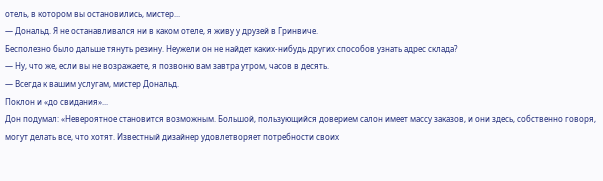отель, в котором вы остановились, мистер...
— Дональд. Я не останавливался ни в каком отеле, я живу у друзей в Гринвиче.
Бесполезно было дальше тянуть резину. Неужели он не найдет каких-нибудь других способов узнать адрес склада?
— Ну, что же, если вы не возражаете, я позвоню вам завтра утром, часов в десять.
— Всегда к вашим услугам, мистер Дональд.
Поклон и «до свидания»...
Дон подумал: «Невероятное становится возможным. Большой, пользующийся доверием салон имеет массу заказов, и они здесь, собственно говоря, могут делать все, что хотят. Известный дизайнер удовлетворяет потребности своих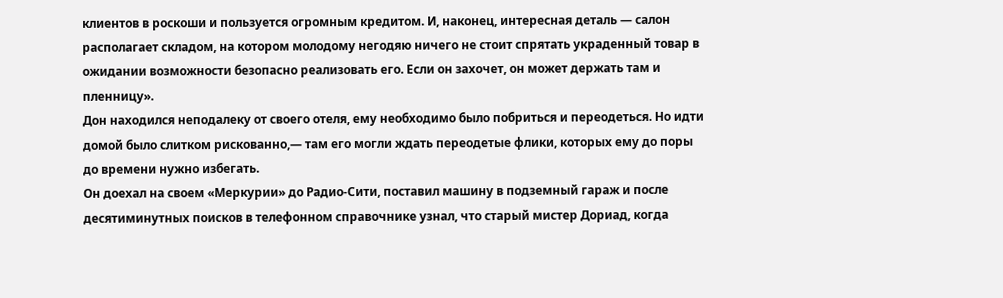клиентов в роскоши и пользуется огромным кредитом. И, наконец, интересная деталь — салон располагает складом, на котором молодому негодяю ничего не стоит спрятать украденный товар в ожидании возможности безопасно реализовать его. Если он захочет, он может держать там и пленницу».
Дон находился неподалеку от своего отеля, ему необходимо было побриться и переодеться. Но идти домой было слитком рискованно,— там его могли ждать переодетые флики, которых ему до поры до времени нужно избегать.
Он доехал на своем «Меркурии» до Радио-Сити, поставил машину в подземный гараж и после десятиминутных поисков в телефонном справочнике узнал, что старый мистер Дориад, когда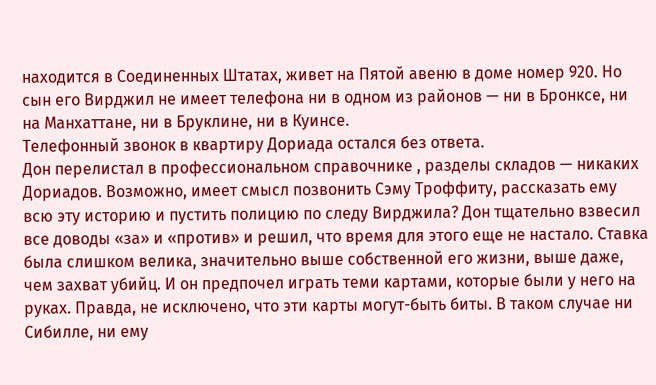находится в Соединенных Штатах, живет на Пятой авеню в доме номер 920. Но сын его Вирджил не имеет телефона ни в одном из районов — ни в Бронксе, ни на Манхаттане, ни в Бруклине, ни в Куинсе.
Телефонный звонок в квартиру Дориада остался без ответа.
Дон перелистал в профессиональном справочнике , разделы складов — никаких Дориадов. Возможно, имеет смысл позвонить Сэму Троффиту, рассказать ему всю эту историю и пустить полицию по следу Вирджила? Дон тщательно взвесил все доводы «за» и «против» и решил, что время для этого еще не настало. Ставка была слишком велика, значительно выше собственной его жизни, выше даже, чем захват убийц. И он предпочел играть теми картами, которые были у него на руках. Правда, не исключено, что эти карты могут-быть биты. В таком случае ни Сибилле, ни ему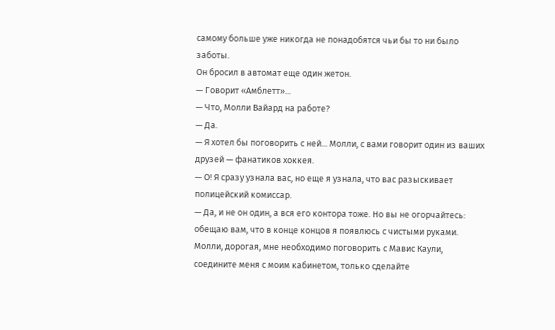самому больше уже никогда не понадобятся чьи бы то ни было заботы.
Он бросил в автомат еще один жетон.
— Говорит «Амблетт»...
— Что, Молли Вайард на работе?
— Да.
— Я хотел бы поговорить с ней... Молли, с вами говорит один из ваших друзей — фанатиков хоккея.
— О! Я сразу узнала вас, но еще я узнала, что вас разыскивает полицейский комиссар.
— Да, и не он один, а вся его контора тоже. Но вы не огорчайтесь: обещаю вам, что в конце концов я появлюсь с чистыми руками. Молли, дорогая, мне необходимо поговорить с Мавис Каули, соедините меня с моим кабинетом, только сделайте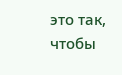это так, чтобы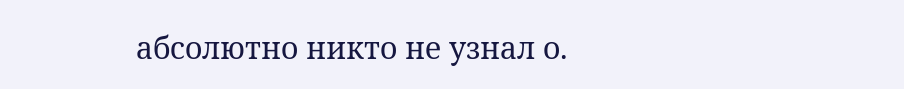абсолютно никто не узнал о.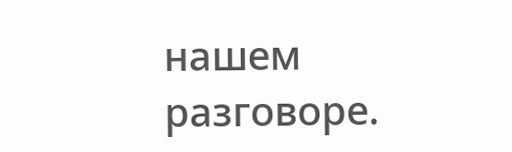нашем разговоре.